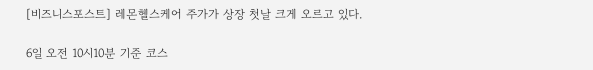[비즈니스포스트] 레몬헬스케어 주가가 상장 첫날 크게 오르고 있다.

6일 오전 10시10분 기준 코스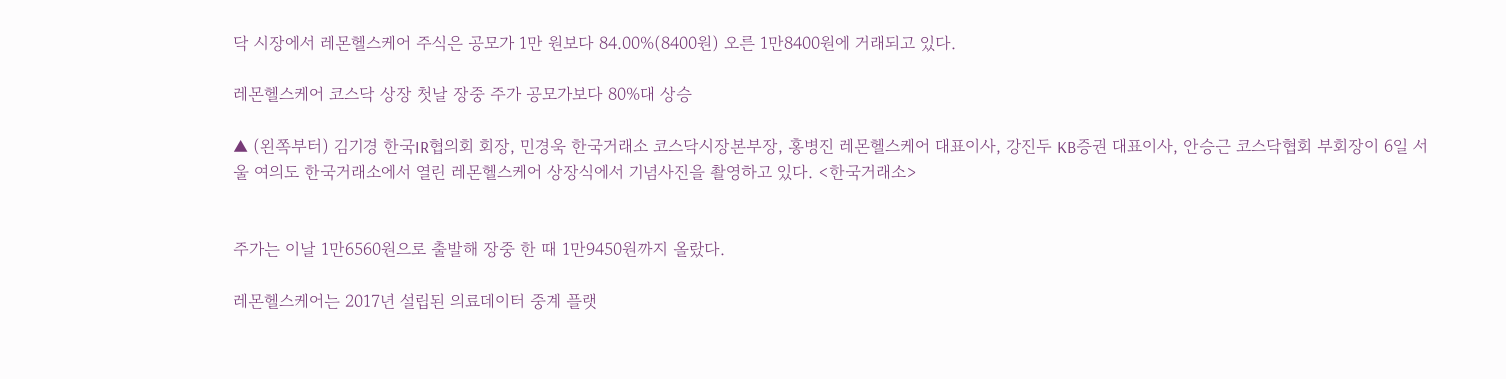닥 시장에서 레몬헬스케어 주식은 공모가 1만 원보다 84.00%(8400원) 오른 1만8400원에 거래되고 있다.

레몬헬스케어 코스닥 상장 첫날 장중 주가 공모가보다 80%대 상승

▲ (왼쪽부터) 김기경 한국IR협의회 회장, 민경욱 한국거래소 코스닥시장본부장, 홍병진 레몬헬스케어 대표이사, 강진두 KB증권 대표이사, 안승근 코스닥협회 부회장이 6일 서울 여의도 한국거래소에서 열린 레몬헬스케어 상장식에서 기념사진을 촬영하고 있다. <한국거래소>


주가는 이날 1만6560원으로 출발해 장중 한 때 1만9450원까지 올랐다.

레몬헬스케어는 2017년 설립된 의료데이터 중계 플랫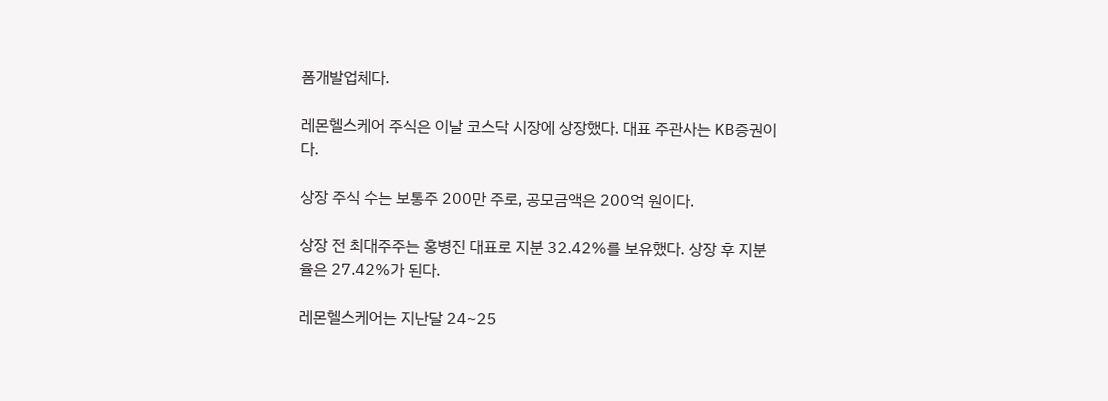폼개발업체다.

레몬헬스케어 주식은 이날 코스닥 시장에 상장했다. 대표 주관사는 KB증권이다.

상장 주식 수는 보통주 200만 주로, 공모금액은 200억 원이다.

상장 전 최대주주는 홍병진 대표로 지분 32.42%를 보유했다. 상장 후 지분율은 27.42%가 된다.

레몬헬스케어는 지난달 24~25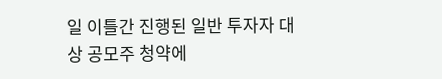일 이틀간 진행된 일반 투자자 대상 공모주 청약에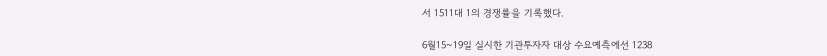서 1511대 1의 경쟁률을 기록했다.

6월15~19일 실시한 기관투자자 대상 수요예측에선 1238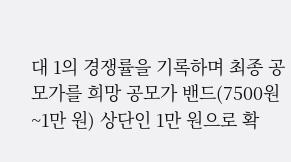대 1의 경쟁률을 기록하며 최종 공모가를 희망 공모가 밴드(7500원~1만 원) 상단인 1만 원으로 확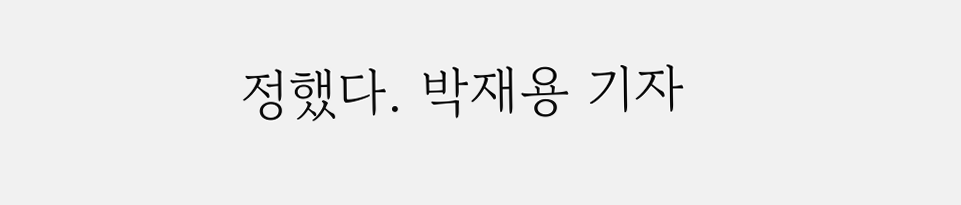정했다. 박재용 기자